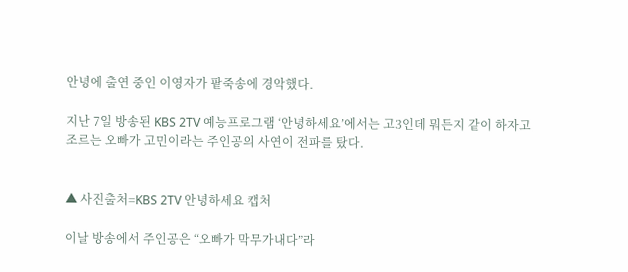안녕에 출연 중인 이영자가 팥죽송에 경악했다.

지난 7일 방송된 KBS 2TV 예능프로그램 ‘안녕하세요’에서는 고3인데 뭐든지 같이 하자고 조르는 오빠가 고민이라는 주인공의 사연이 전파를 탔다.


▲ 사진출처=KBS 2TV 안녕하세요 캡처

이날 방송에서 주인공은 “오빠가 막무가내다”라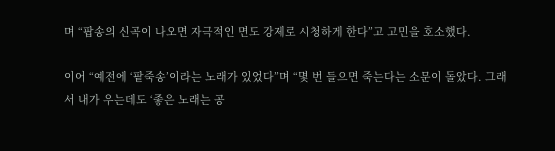며 “팝송의 신곡이 나오면 자극적인 면도 강제로 시청하게 한다”고 고민을 호소했다.

이어 “예전에 ‘팥죽송’이라는 노래가 있었다”며 “몇 번 들으면 죽는다는 소문이 돌았다. 그래서 내가 우는데도 ‘좋은 노래는 공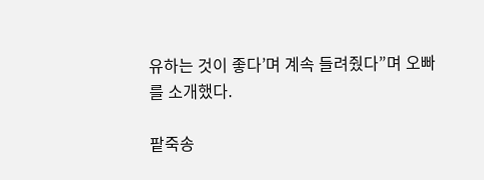유하는 것이 좋다’며 계속 들려줬다”며 오빠를 소개했다.

팥죽송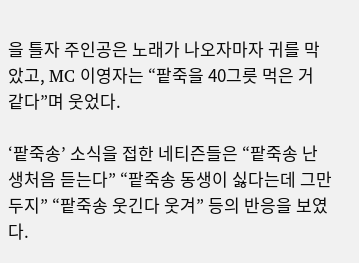을 틀자 주인공은 노래가 나오자마자 귀를 막았고, MC 이영자는 “팥죽을 40그릇 먹은 거 같다”며 웃었다.

‘팥죽송’ 소식을 접한 네티즌들은 “팥죽송 난생처음 듣는다” “팥죽송 동생이 싫다는데 그만두지” “팥죽송 웃긴다 웃겨” 등의 반응을 보였다.